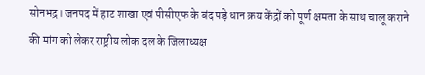सोनभद्र। जनपद में हाट शाखा एवं पीसीएफ के बंद पड़े धान क्रय केंद्रों को पूर्ण क्षमता के साथ चालू कराने की मांग को लेकर राष्ट्रीय लोक दल के जिलाध्यक्ष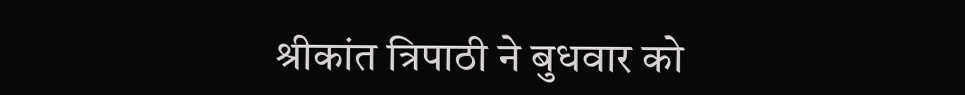श्रीकांत त्रिपाठी ने बुधवार को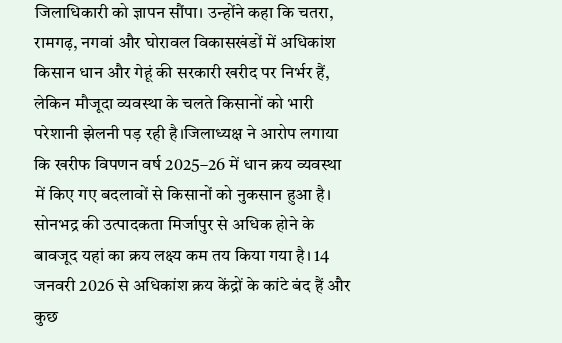जिलाधिकारी को ज्ञापन सौंपा। उन्होंने कहा कि चतरा, रामगढ़, नगवां और घोरावल विकासखंडों में अधिकांश किसान धान और गेहूं की सरकारी खरीद पर निर्भर हैं, लेकिन मौजूदा व्यवस्था के चलते किसानों को भारी परेशानी झेलनी पड़ रही है।जिलाध्यक्ष ने आरोप लगाया कि खरीफ विपणन वर्ष 2025–26 में धान क्रय व्यवस्था में किए गए बदलावों से किसानों को नुकसान हुआ है। सोनभद्र की उत्पादकता मिर्जापुर से अधिक होने के बावजूद यहां का क्रय लक्ष्य कम तय किया गया है। 14 जनवरी 2026 से अधिकांश क्रय केंद्रों के कांटे बंद हैं और कुछ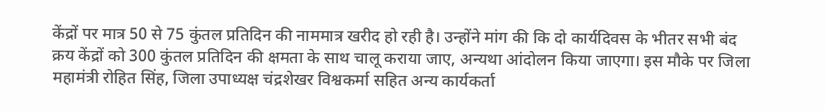केंद्रों पर मात्र 50 से 75 कुंतल प्रतिदिन की नाममात्र खरीद हो रही है। उन्होंने मांग की कि दो कार्यदिवस के भीतर सभी बंद क्रय केंद्रों को 300 कुंतल प्रतिदिन की क्षमता के साथ चालू कराया जाए, अन्यथा आंदोलन किया जाएगा। इस मौके पर जिला महामंत्री रोहित सिंह, जिला उपाध्यक्ष चंद्रशेखर विश्वकर्मा सहित अन्य कार्यकर्ता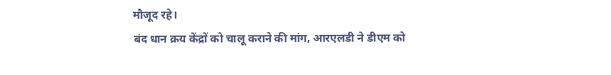मौजूद रहे।
बंद धान क्रय केंद्रों को चालू कराने की मांग, आरएलडी ने डीएम को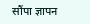सौंपा ज्ञापन